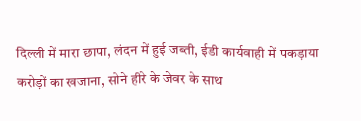दिल्ली में मारा छापा, लंदन में हुई जब्ती, ईडी कार्यवाही में पकड़ाया करोड़ों का खजाना, सोने हीरे के जेवर के साथ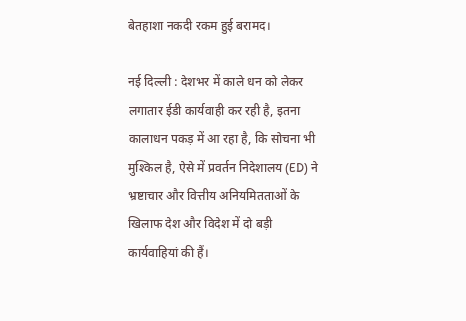बेतहाशा नकदी रकम हुई बरामद।

नई दिल्ली : देशभर में काले धन को लेकर लगातार ईडी कार्यवाही कर रही है, इतना कालाधन पकड़ में आ रहा है, कि सोचना भी मुश्किल है, ऐसे में प्रवर्तन निदेशालय (ED) ने भ्रष्टाचार और वित्तीय अनियमितताओं के खिलाफ देश और विदेश में दो बड़ी कार्यवाहियां की हैं।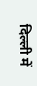दिल्ली में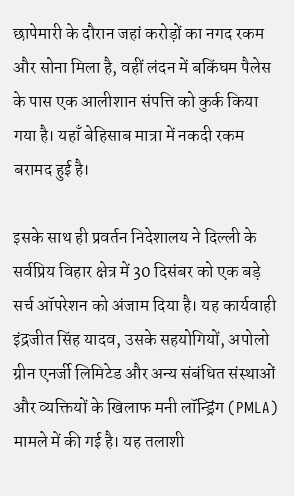छापेमारी के दौरान जहां करोड़ों का नगद रकम और सोना मिला है, वहीं लंदन में बकिंघम पैलेस के पास एक आलीशान संपत्ति को कुर्क किया गया है। यहाँ बेहिसाब मात्रा में नकदी रकम बरामद हुई है।

इसके साथ ही प्रवर्तन निदेशालय ने दिल्ली के सर्वप्रिय विहार क्षेत्र में 30 दिसंबर को एक बड़े सर्च ऑपरेशन को अंजाम दिया है। यह कार्यवाही इंद्रजीत सिंह यादव, उसके सहयोगियों, अपोलो ग्रीन एनर्जी लिमिटेड और अन्य संबंधित संस्थाओं और व्यक्तियों के खिलाफ मनी लॉन्ड्रिंग (PMLA) मामले में की गई है। यह तलाशी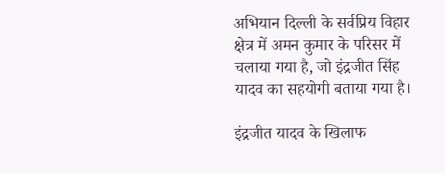अभियान दिल्ली के सर्वप्रिय विहार क्षेत्र में अमन कुमार के परिसर में चलाया गया है, जो इंद्रजीत सिंह यादव का सहयोगी बताया गया है।

इंद्रजीत यादव के खिलाफ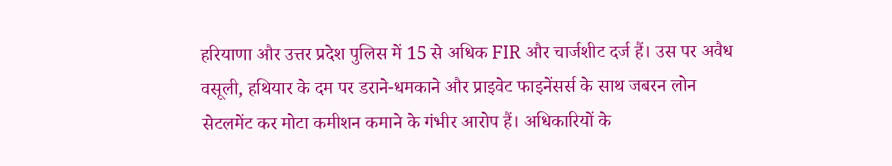हरियाणा और उत्तर प्रदेश पुलिस में 15 से अधिक FIR और चार्जशीट दर्ज हैं। उस पर अवैध वसूली, हथियार के दम पर डराने-धमकाने और प्राइवेट फाइनेंसर्स के साथ जबरन लोन सेटलमेंट कर मोटा कमीशन कमाने के गंभीर आरोप हैं। अधिकारियों के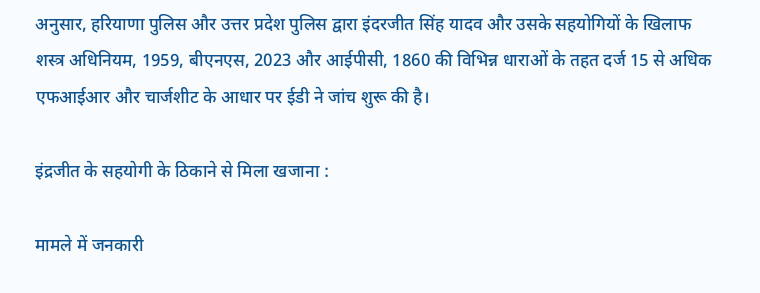अनुसार, हरियाणा पुलिस और उत्तर प्रदेश पुलिस द्वारा इंदरजीत सिंह यादव और उसके सहयोगियों के खिलाफ शस्त्र अधिनियम, 1959, बीएनएस, 2023 और आईपीसी, 1860 की विभिन्न धाराओं के तहत दर्ज 15 से अधिक एफआईआर और चार्जशीट के आधार पर ईडी ने जांच शुरू की है।

इंद्रजीत के सहयोगी के ठिकाने से मिला खजाना :

मामले में जनकारी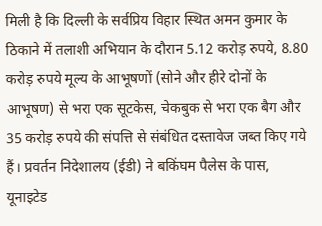मिली है कि दिल्ली के सर्वप्रिय विहार स्थित अमन कुमार के ठिकाने में तलाशी अभियान के दौरान 5.12 करोड़ रुपये, 8.80 करोड़ रुपये मूल्य के आभूषणों (सोने और हीरे दोनों के आभूषण) से भरा एक सूटकेस, चेकबुक से भरा एक बैग और 35 करोड़ रुपये की संपत्ति से संबंधित दस्तावेज जब्त किए गये हैं। प्रवर्तन निदेशालय (ईडी) ने बकिंघम पैलेस के पास, यूनाइटेड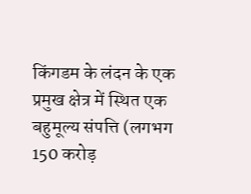किंगडम के लंदन के एक प्रमुख क्षेत्र में स्थित एक बहुमूल्य संपत्ति (लगभग 150 करोड़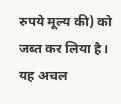रुपये मूल्य की) को जब्त कर लिया है। यह अचल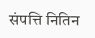संपत्ति नितिन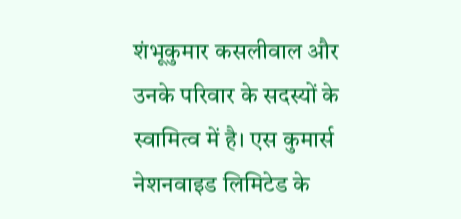शंभूकुमार कसलीवाल और उनके परिवार के सदस्यों के स्वामित्व में है। एस कुमार्स नेशनवाइड लिमिटेड के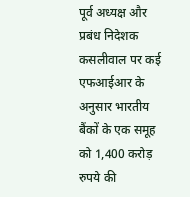पूर्व अध्यक्ष और प्रबंध निदेशक कसलीवाल पर कई एफआईआर के अनुसार भारतीय बैंकों के एक समूह को 1,400 करोड़ रुपये की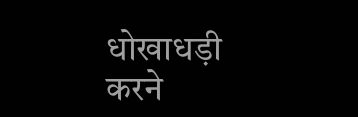धोखाधड़ी करने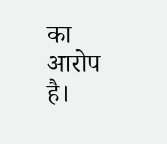का आरोप है।